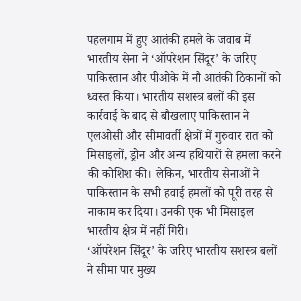पहलगाम में हुए आतंकी हमले के जवाब में भारतीय सेना ने ‘ऑपरेशन सिंदूर’ के जरिए पाकिस्तान और पीओके में नौ आतंकी ठिकानों को ध्वस्त किया। भारतीय सशस्त्र बलों की इस कार्रवाई के बाद से बौखलाए पाकिस्तान ने एलओसी और सीमावर्ती क्षेत्रों में गुरुवार रात को मिसाइलों, ड्रोन और अन्य हथियारों से हमला करने की कोशिश की। लेकिन, भारतीय सेनाओं ने पाकिस्तान के सभी हवाई हमलों को पूरी तरह से नाकाम कर दिया। उनकी एक भी मिसाइल भारतीय क्षेत्र में नहीं गिरी।
‘ऑपरेशन सिंदूर’ के जरिए भारतीय सशस्त्र बलों ने सीमा पार मुख्य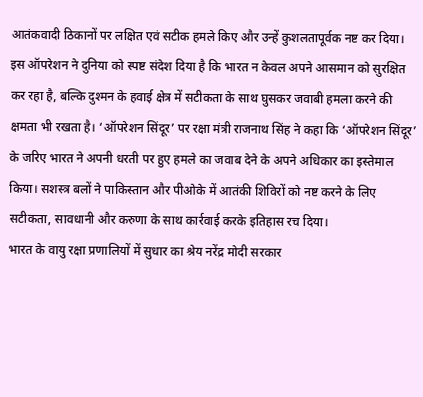आतंकवादी ठिकानों पर लक्षित एवं सटीक हमले किए और उन्हें कुशलतापूर्वक नष्ट कर दिया।
इस ऑपरेशन ने दुनिया को स्पष्ट संदेश दिया है कि भारत न केवल अपने आसमान को सुरक्षित कर रहा है, बल्कि दुश्मन के हवाई क्षेत्र में सटीकता के साथ घुसकर जवाबी हमला करने की क्षमता भी रखता है। ‘ऑपरेशन सिंदूर’ पर रक्षा मंत्री राजनाथ सिंह ने कहा कि ‘ऑपरेशन सिंदूर’ के जरिए भारत ने अपनी धरती पर हुए हमले का जवाब देने के अपने अधिकार का इस्तेमाल किया। सशस्त्र बलों ने पाकिस्तान और पीओके में आतंकी शिविरों को नष्ट करने के लिए सटीकता, सावधानी और करुणा के साथ कार्रवाई करके इतिहास रच दिया।
भारत के वायु रक्षा प्रणालियों में सुधार का श्रेय नरेंद्र मोदी सरकार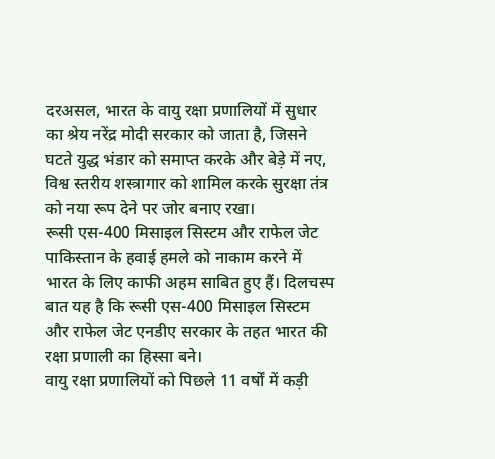दरअसल, भारत के वायु रक्षा प्रणालियों में सुधार का श्रेय नरेंद्र मोदी सरकार को जाता है, जिसने घटते युद्ध भंडार को समाप्त करके और बेड़े में नए, विश्व स्तरीय शस्त्रागार को शामिल करके सुरक्षा तंत्र को नया रूप देने पर जोर बनाए रखा।
रूसी एस-400 मिसाइल सिस्टम और राफेल जेट पाकिस्तान के हवाई हमले को नाकाम करने में भारत के लिए काफी अहम साबित हुए हैं। दिलचस्प बात यह है कि रूसी एस-400 मिसाइल सिस्टम और राफेल जेट एनडीए सरकार के तहत भारत की रक्षा प्रणाली का हिस्सा बने।
वायु रक्षा प्रणालियों को पिछले 11 वर्षों में कड़ी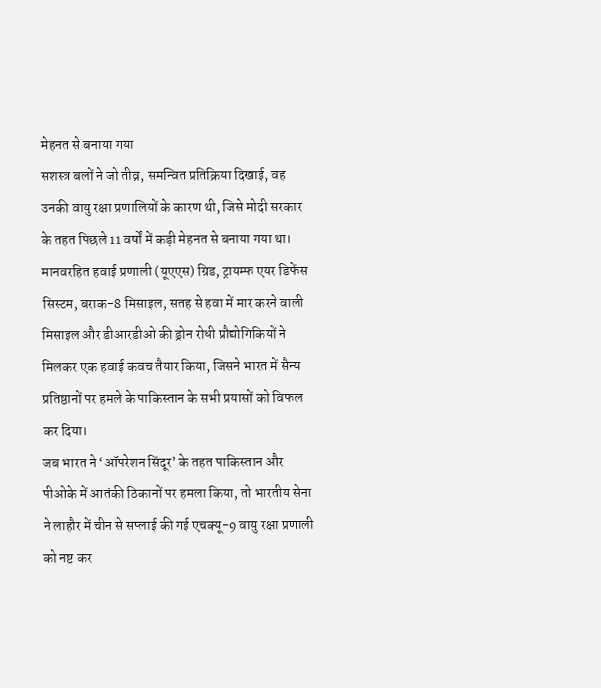मेहनत से बनाया गया
सशस्त्र बलों ने जो तीव्र, समन्वित प्रतिक्रिया दिखाई, वह उनकी वायु रक्षा प्रणालियों के कारण थी, जिसे मोदी सरकार के तहत पिछले 11 वर्षों में कड़ी मेहनत से बनाया गया था। मानवरहित हवाई प्रणाली (यूएएस) ग्रिड, ट्रायम्फ एयर डिफेंस सिस्टम, बराक-8 मिसाइल, सतह से हवा में मार करने वाली मिसाइल और डीआरडीओ की ड्रोन रोधी प्रौद्योगिकियों ने मिलकर एक हवाई कवच तैयार किया, जिसने भारत में सैन्य प्रतिष्ठानों पर हमले के पाकिस्तान के सभी प्रयासों को विफल कर दिया।
जब भारत ने ‘ऑपरेशन सिंदूर’ के तहत पाकिस्तान और पीओके में आतंकी ठिकानों पर हमला किया, तो भारतीय सेना ने लाहौर में चीन से सप्लाई की गई एचक्यू-9 वायु रक्षा प्रणाली को नष्ट कर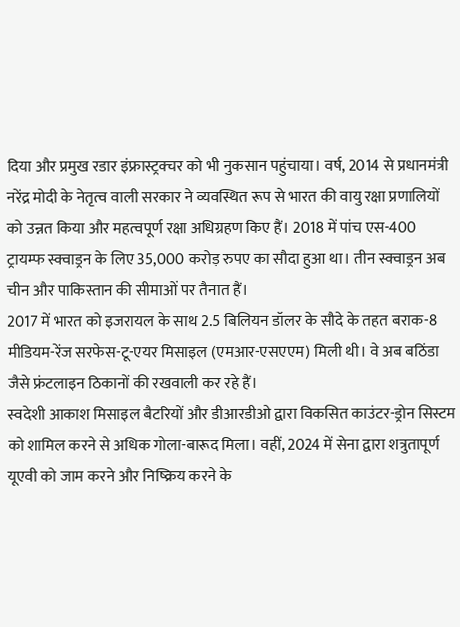दिया और प्रमुख रडार इंफ्रास्ट्रक्चर को भी नुकसान पहुंचाया। वर्ष, 2014 से प्रधानमंत्री नरेंद्र मोदी के नेतृत्व वाली सरकार ने व्यवस्थित रूप से भारत की वायु रक्षा प्रणालियों को उन्नत किया और महत्वपूर्ण रक्षा अधिग्रहण किए हैं। 2018 में पांच एस-400 ट्रायम्फ स्क्वाड्रन के लिए 35,000 करोड़ रुपए का सौदा हुआ था। तीन स्क्वाड्रन अब चीन और पाकिस्तान की सीमाओं पर तैनात हैं।
2017 में भारत को इजरायल के साथ 2.5 बिलियन डॉलर के सौदे के तहत बराक-8 मीडियम-रेंज सरफेस-टू-एयर मिसाइल (एमआर-एसएएम) मिली थी। वे अब बठिंडा जैसे फ्रंटलाइन ठिकानों की रखवाली कर रहे हैं।
स्वदेशी आकाश मिसाइल बैटरियों और डीआरडीओ द्वारा विकसित काउंटर-ड्रोन सिस्टम को शामिल करने से अधिक गोला-बारूद मिला। वहीं, 2024 में सेना द्वारा शत्रुतापूर्ण यूएवी को जाम करने और निष्क्रिय करने के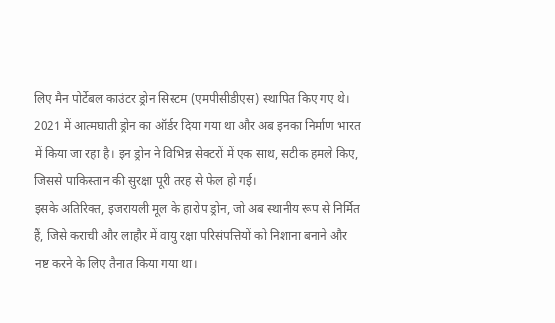लिए मैन पोर्टेबल काउंटर ड्रोन सिस्टम (एमपीसीडीएस) स्थापित किए गए थे।
2021 में आत्मघाती ड्रोन का ऑर्डर दिया गया था और अब इनका निर्माण भारत में किया जा रहा है। इन ड्रोन ने विभिन्न सेक्टरों में एक साथ, सटीक हमले किए, जिससे पाकिस्तान की सुरक्षा पूरी तरह से फेल हो गई।
इसके अतिरिक्त, इजरायली मूल के हारोप ड्रोन, जो अब स्थानीय रूप से निर्मित हैं, जिसे कराची और लाहौर में वायु रक्षा परिसंपत्तियों को निशाना बनाने और नष्ट करने के लिए तैनात किया गया था।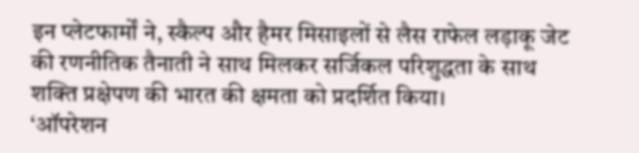इन प्लेटफार्मों ने, स्कैल्प और हैमर मिसाइलों से लैस राफेल लड़ाकू जेट की रणनीतिक तैनाती ने साथ मिलकर सर्जिकल परिशुद्धता के साथ शक्ति प्रक्षेपण की भारत की क्षमता को प्रदर्शित किया।
‘ऑपरेशन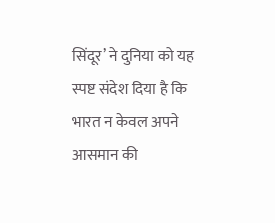सिंदूर’ ने दुनिया को यह स्पष्ट संदेश दिया है कि भारत न केवल अपने आसमान की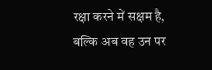रक्षा करने में सक्षम है, बल्कि अब वह उन पर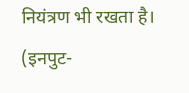नियंत्रण भी रखता है। (इनपुट-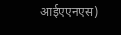आईएएनएस)